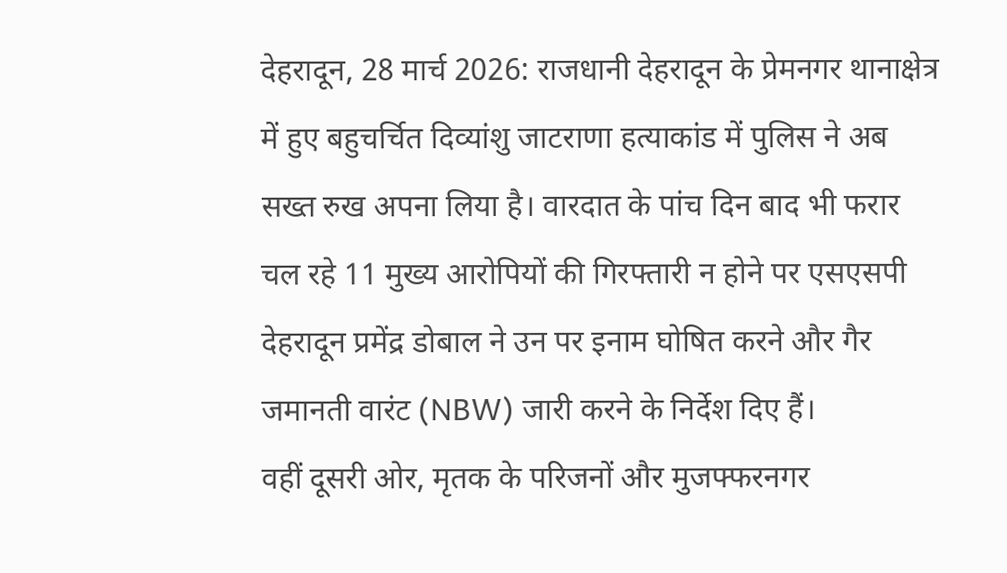देहरादून, 28 मार्च 2026: राजधानी देहरादून के प्रेमनगर थानाक्षेत्र में हुए बहुचर्चित दिव्यांशु जाटराणा हत्याकांड में पुलिस ने अब सख्त रुख अपना लिया है। वारदात के पांच दिन बाद भी फरार चल रहे 11 मुख्य आरोपियों की गिरफ्तारी न होने पर एसएसपी देहरादून प्रमेंद्र डोबाल ने उन पर इनाम घोषित करने और गैर जमानती वारंट (NBW) जारी करने के निर्देश दिए हैं।
वहीं दूसरी ओर, मृतक के परिजनों और मुजफ्फरनगर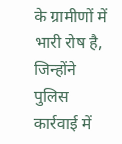के ग्रामीणों में भारी रोष है, जिन्होंने पुलिस कार्रवाई में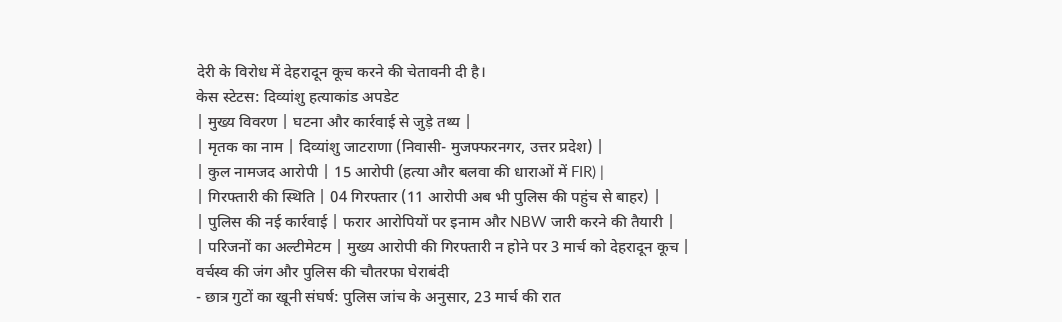देरी के विरोध में देहरादून कूच करने की चेतावनी दी है।
केस स्टेटस: दिव्यांशु हत्याकांड अपडेट
| मुख्य विवरण | घटना और कार्रवाई से जुड़े तथ्य |
| मृतक का नाम | दिव्यांशु जाटराणा (निवासी- मुजफ्फरनगर, उत्तर प्रदेश) |
| कुल नामजद आरोपी | 15 आरोपी (हत्या और बलवा की धाराओं में FIR) |
| गिरफ्तारी की स्थिति | 04 गिरफ्तार (11 आरोपी अब भी पुलिस की पहुंच से बाहर) |
| पुलिस की नई कार्रवाई | फरार आरोपियों पर इनाम और NBW जारी करने की तैयारी |
| परिजनों का अल्टीमेटम | मुख्य आरोपी की गिरफ्तारी न होने पर 3 मार्च को देहरादून कूच |
वर्चस्व की जंग और पुलिस की चौतरफा घेराबंदी
- छात्र गुटों का खूनी संघर्ष: पुलिस जांच के अनुसार, 23 मार्च की रात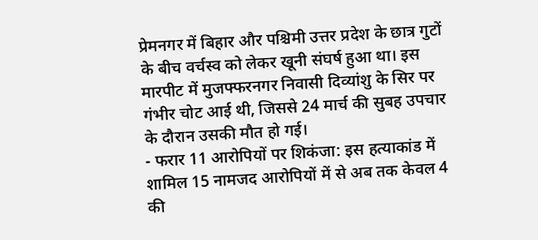प्रेमनगर में बिहार और पश्चिमी उत्तर प्रदेश के छात्र गुटों के बीच वर्चस्व को लेकर खूनी संघर्ष हुआ था। इस मारपीट में मुजफ्फरनगर निवासी दिव्यांशु के सिर पर गंभीर चोट आई थी, जिससे 24 मार्च की सुबह उपचार के दौरान उसकी मौत हो गई।
- फरार 11 आरोपियों पर शिकंजा: इस हत्याकांड में शामिल 15 नामजद आरोपियों में से अब तक केवल 4 की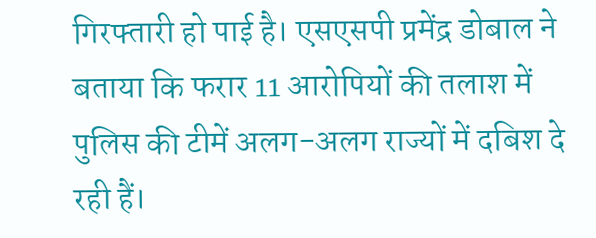गिरफ्तारी हो पाई है। एसएसपी प्रमेंद्र डोबाल ने बताया कि फरार 11 आरोपियों की तलाश में पुलिस की टीमें अलग-अलग राज्यों में दबिश दे रही हैं।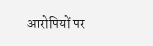आरोपियों पर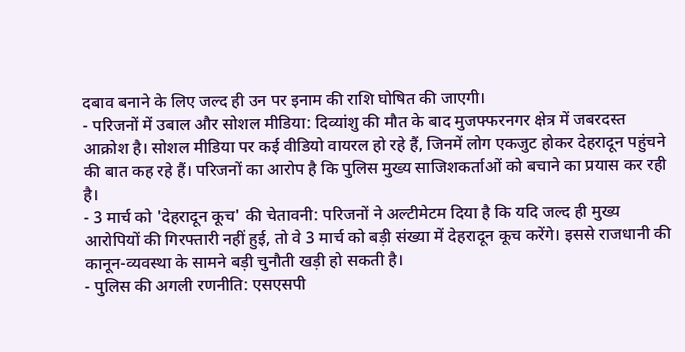दबाव बनाने के लिए जल्द ही उन पर इनाम की राशि घोषित की जाएगी।
- परिजनों में उबाल और सोशल मीडिया: दिव्यांशु की मौत के बाद मुजफ्फरनगर क्षेत्र में जबरदस्त आक्रोश है। सोशल मीडिया पर कई वीडियो वायरल हो रहे हैं, जिनमें लोग एकजुट होकर देहरादून पहुंचने की बात कह रहे हैं। परिजनों का आरोप है कि पुलिस मुख्य साजिशकर्ताओं को बचाने का प्रयास कर रही है।
- 3 मार्च को 'देहरादून कूच' की चेतावनी: परिजनों ने अल्टीमेटम दिया है कि यदि जल्द ही मुख्य आरोपियों की गिरफ्तारी नहीं हुई, तो वे 3 मार्च को बड़ी संख्या में देहरादून कूच करेंगे। इससे राजधानी की कानून-व्यवस्था के सामने बड़ी चुनौती खड़ी हो सकती है।
- पुलिस की अगली रणनीति: एसएसपी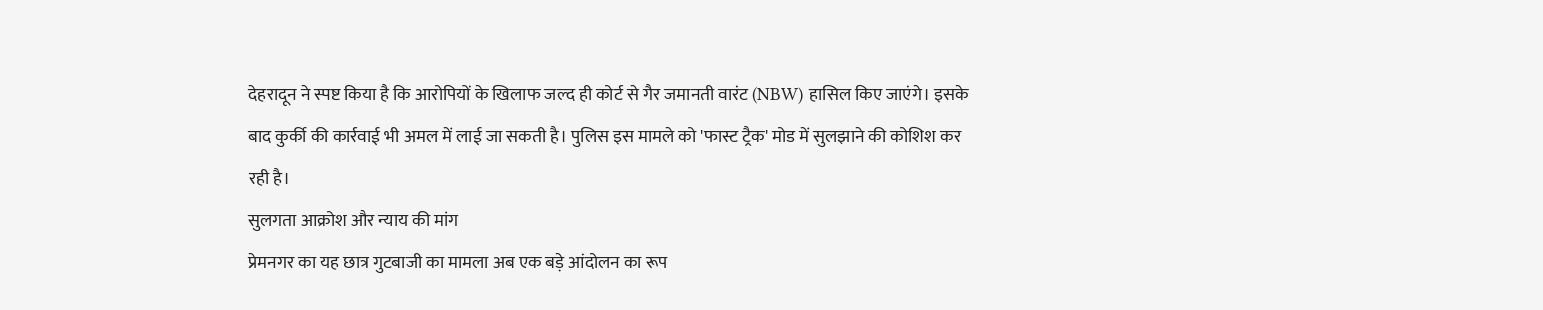देहरादून ने स्पष्ट किया है कि आरोपियों के खिलाफ जल्द ही कोर्ट से गैर जमानती वारंट (NBW) हासिल किए जाएंगे। इसके बाद कुर्की की कार्रवाई भी अमल में लाई जा सकती है। पुलिस इस मामले को 'फास्ट ट्रैक' मोड में सुलझाने की कोशिश कर रही है।
सुलगता आक्रोश और न्याय की मांग
प्रेमनगर का यह छात्र गुटबाजी का मामला अब एक बड़े आंदोलन का रूप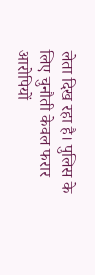लेता दिख रहा है। पुलिस के लिए चुनौती केवल फरार आरोपियों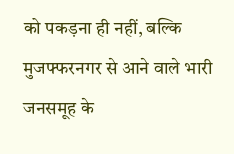को पकड़ना ही नहीं, बल्कि मुजफ्फरनगर से आने वाले भारी जनसमूह के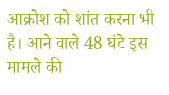आक्रोश को शांत करना भी है। आने वाले 48 घंटे इस मामले की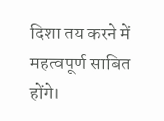दिशा तय करने में महत्वपूर्ण साबित होंगे।